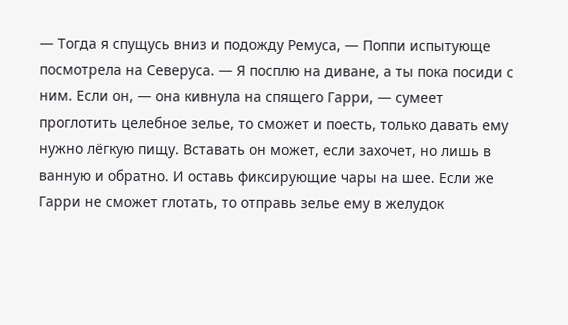— Тогда я спущусь вниз и подожду Ремуса, — Поппи испытующе посмотрела на Северуса. — Я посплю на диване, а ты пока посиди с ним. Если он, — она кивнула на спящего Гарри, — сумеет проглотить целебное зелье, то сможет и поесть, только давать ему нужно лёгкую пищу. Вставать он может, если захочет, но лишь в ванную и обратно. И оставь фиксирующие чары на шее. Если же Гарри не сможет глотать, то отправь зелье ему в желудок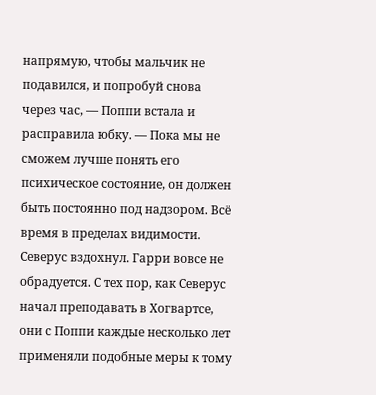напрямую, чтобы мальчик не подавился, и попробуй снова через час, — Поппи встала и расправила юбку. — Пока мы не сможем лучше понять его психическое состояние, он должен быть постоянно под надзором. Всё время в пределах видимости.
Северус вздохнул. Гарри вовсе не обрадуется. С тех пор, как Северус начал преподавать в Хогвартсе, они с Поппи каждые несколько лет применяли подобные меры к тому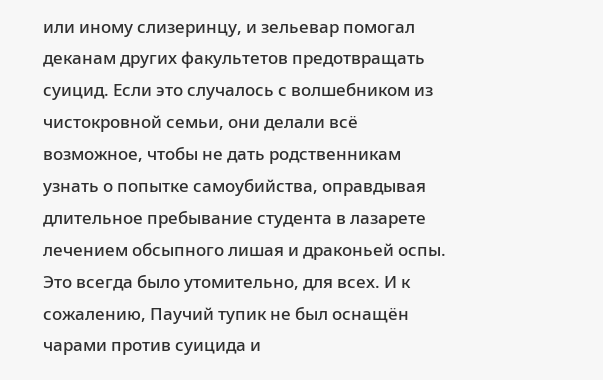или иному слизеринцу, и зельевар помогал деканам других факультетов предотвращать суицид. Если это случалось с волшебником из чистокровной семьи, они делали всё возможное, чтобы не дать родственникам узнать о попытке самоубийства, оправдывая длительное пребывание студента в лазарете лечением обсыпного лишая и драконьей оспы.
Это всегда было утомительно, для всех. И к сожалению, Паучий тупик не был оснащён чарами против суицида и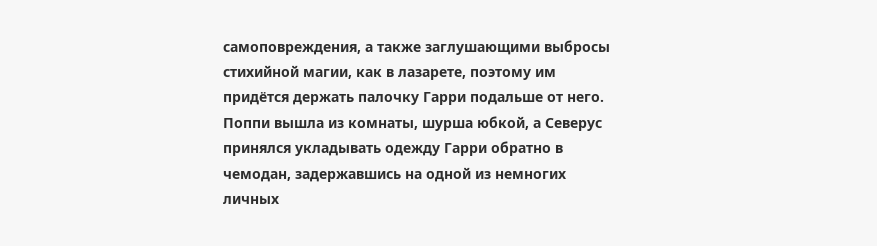самоповреждения, а также заглушающими выбросы стихийной магии, как в лазарете, поэтому им придётся держать палочку Гарри подальше от него.
Поппи вышла из комнаты, шурша юбкой, а Северус принялся укладывать одежду Гарри обратно в чемодан, задержавшись на одной из немногих личных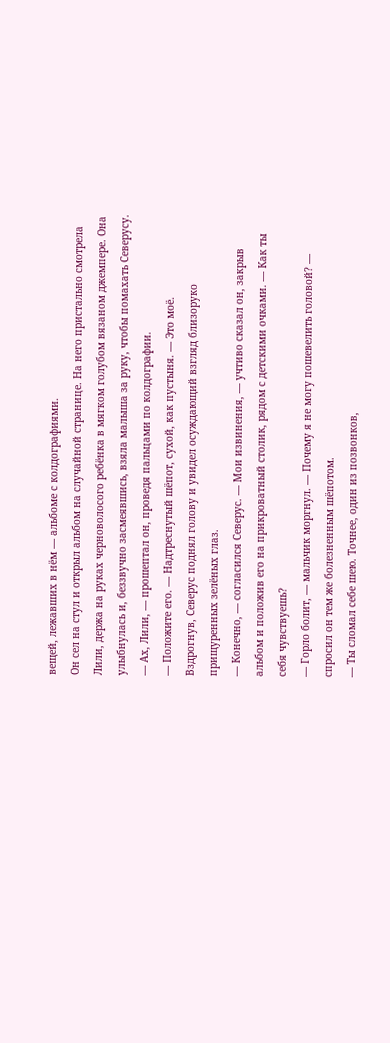вещей, лежавших в нём — альбоме с колдографиями.
Он сел на стул и открыл альбом на случайной странице. На него пристально смотрела Лили, держа на руках черноволосого ребёнка в мягком голубом вязаном джемпере. Она улыбнулась и, беззвучно засмеявшись, взяла малыша за руку, чтобы помахать Северусу.
— Ах, Лили, — прошептал он, проведя пальцами по колдографии.
— Положите его. — Надтреснутый шёпот, сухой, как пустыня. — Это моё.
Вздрогнув, Северус поднял голову и увидел осуждающий взгляд близоруко прищуренных зелёных глаз.
— Конечно, — согласился Северус. — Мои извинения, — учтиво сказал он, закрыв альбом и положив его на прикроватный столик, рядом с детскими очками. — Как ты себя чувствуешь?
— Горло болит, — мальчик моргнул. — Почему я не могу пошевелить головой? — спросил он тем же болезненным шёпотом.
— Ты сломал себе шею. Точнее, один из позвонков,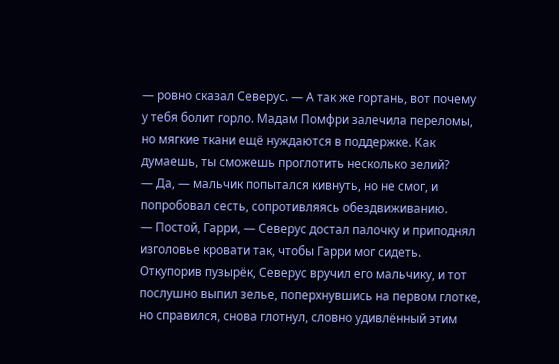— ровно сказал Северус. — А так же гортань, вот почему у тебя болит горло. Мадам Помфри залечила переломы, но мягкие ткани ещё нуждаются в поддержке. Как думаешь, ты сможешь проглотить несколько зелий?
— Да, — мальчик попытался кивнуть, но не смог, и попробовал сесть, сопротивляясь обездвиживанию.
— Постой, Гарри, — Северус достал палочку и приподнял изголовье кровати так, чтобы Гарри мог сидеть.
Откупорив пузырёк, Северус вручил его мальчику, и тот послушно выпил зелье, поперхнувшись на первом глотке, но справился, снова глотнул, словно удивлённый этим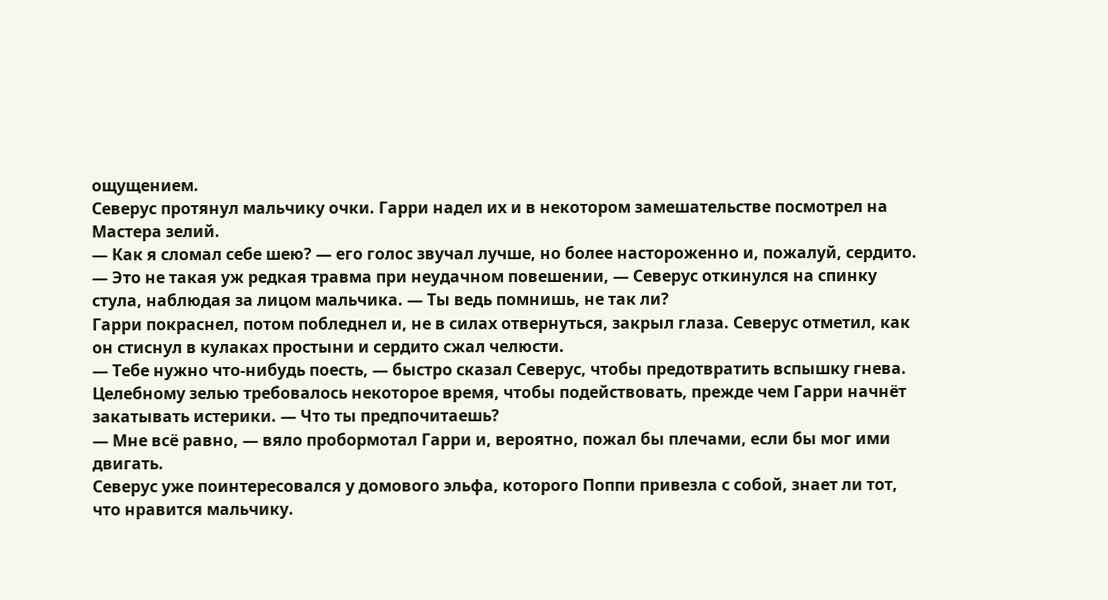ощущением.
Северус протянул мальчику очки. Гарри надел их и в некотором замешательстве посмотрел на Мастера зелий.
— Как я сломал себе шею? — его голос звучал лучше, но более настороженно и, пожалуй, сердито.
— Это не такая уж редкая травма при неудачном повешении, — Северус откинулся на спинку стула, наблюдая за лицом мальчика. — Ты ведь помнишь, не так ли?
Гарри покраснел, потом побледнел и, не в силах отвернуться, закрыл глаза. Северус отметил, как он стиснул в кулаках простыни и сердито сжал челюсти.
— Тебе нужно что-нибудь поесть, — быстро сказал Северус, чтобы предотвратить вспышку гнева. Целебному зелью требовалось некоторое время, чтобы подействовать, прежде чем Гарри начнёт закатывать истерики. — Что ты предпочитаешь?
— Мне всё равно, — вяло пробормотал Гарри и, вероятно, пожал бы плечами, если бы мог ими двигать.
Северус уже поинтересовался у домового эльфа, которого Поппи привезла с собой, знает ли тот, что нравится мальчику.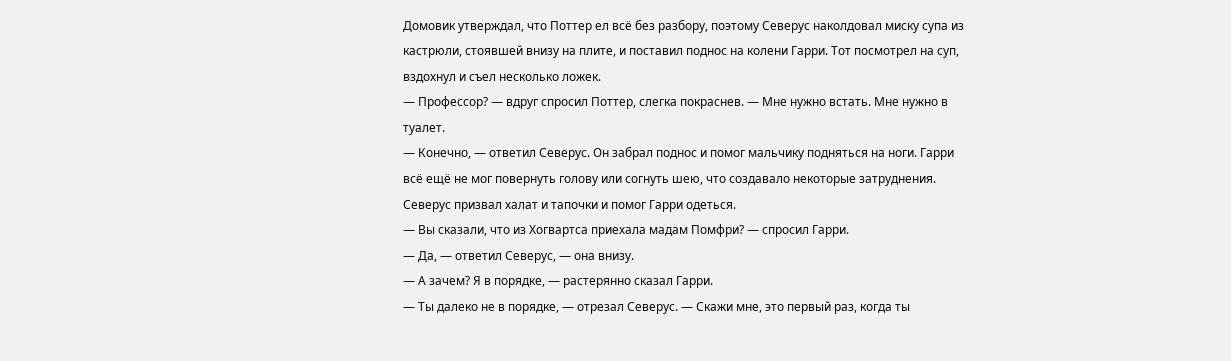Домовик утверждал, что Поттер ел всё без разбору, поэтому Северус наколдовал миску супа из кастрюли, стоявшей внизу на плите, и поставил поднос на колени Гарри. Тот посмотрел на суп, вздохнул и съел несколько ложек.
— Профессор? — вдруг спросил Поттер, слегка покраснев. — Мне нужно встать. Мне нужно в туалет.
— Конечно, — ответил Северус. Он забрал поднос и помог мальчику подняться на ноги. Гарри всё ещё не мог повернуть голову или согнуть шею, что создавало некоторые затруднения. Северус призвал халат и тапочки и помог Гарри одеться.
— Вы сказали, что из Хогвартса приехала мадам Помфри? — спросил Гарри.
— Да, — ответил Северус, — она внизу.
— А зачем? Я в порядке, — растерянно сказал Гарри.
— Ты далеко не в порядке, — отрезал Северус. — Скажи мне, это первый раз, когда ты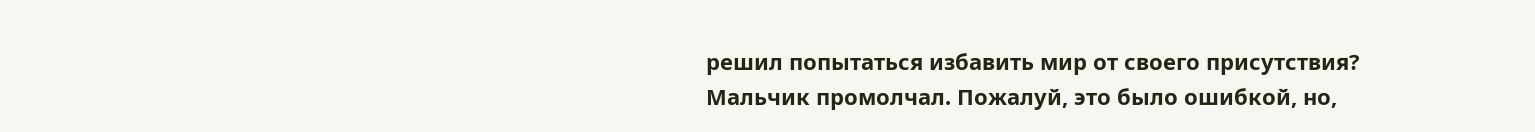решил попытаться избавить мир от своего присутствия?
Мальчик промолчал. Пожалуй, это было ошибкой, но,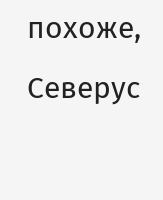похоже, Северус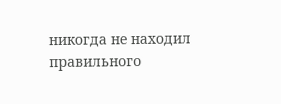никогда не находил правильного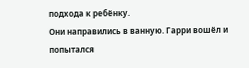подхода к ребёнку.
Они направились в ванную. Гарри вошёл и попытался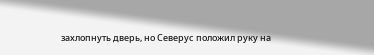захлопнуть дверь, но Северус положил руку на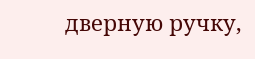дверную ручку,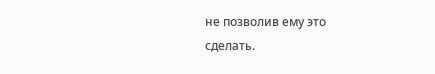не позволив ему это сделать.